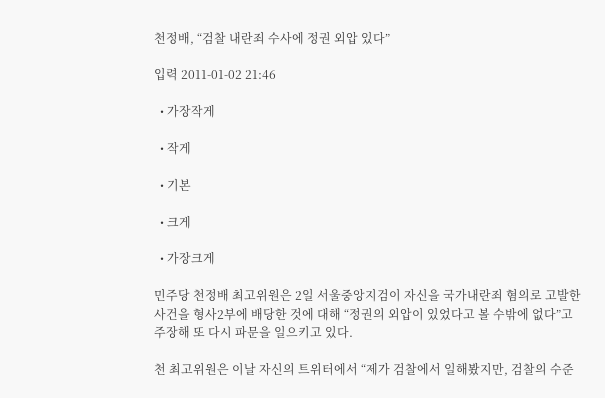천정배, “검찰 내란죄 수사에 정권 외압 있다”

입력 2011-01-02 21:46

  • 가장작게

  • 작게

  • 기본

  • 크게

  • 가장크게

민주당 천정배 최고위원은 2일 서울중앙지검이 자신을 국가내란죄 혐의로 고발한 사건을 형사2부에 배당한 것에 대해 “정권의 외압이 있었다고 볼 수밖에 없다”고 주장해 또 다시 파문을 일으키고 있다.

천 최고위원은 이날 자신의 트위터에서 “제가 검찰에서 일해봤지만, 검찰의 수준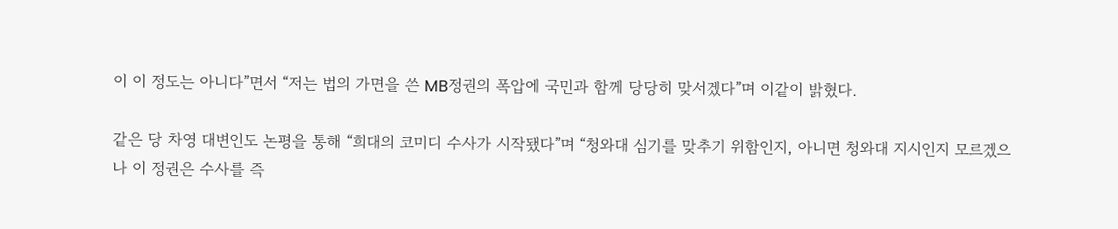이 이 정도는 아니다”면서 “저는 법의 가면을 쓴 MB정권의 폭압에 국민과 함께 당당히 맞서겠다”며 이같이 밝혔다.

같은 당 차영 대변인도 논평을 통해 “희대의 코미디 수사가 시작됐다”며 “청와대 심기를 맞추기 위함인지, 아니면 청와대 지시인지 모르겠으나 이 정권은 수사를 즉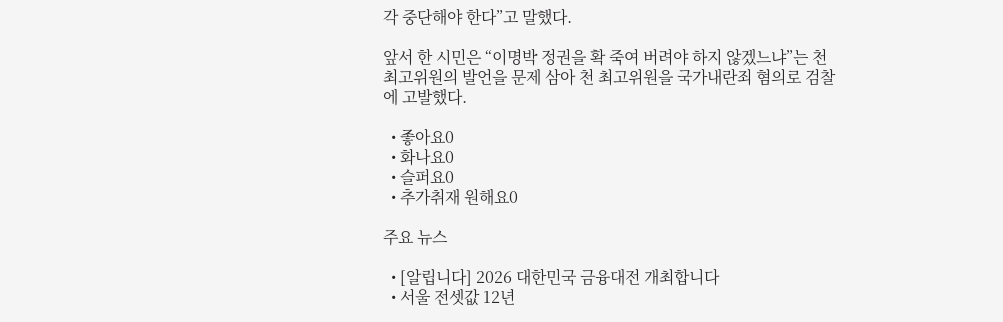각 중단해야 한다”고 말했다.

앞서 한 시민은 “이명박 정권을 확 죽여 버려야 하지 않겠느냐”는 천 최고위원의 발언을 문제 삼아 천 최고위원을 국가내란죄 혐의로 검찰에 고발했다.

  • 좋아요0
  • 화나요0
  • 슬퍼요0
  • 추가취재 원해요0

주요 뉴스

  • [알립니다] 2026 대한민국 금융대전 개최합니다
  • 서울 전셋값 12년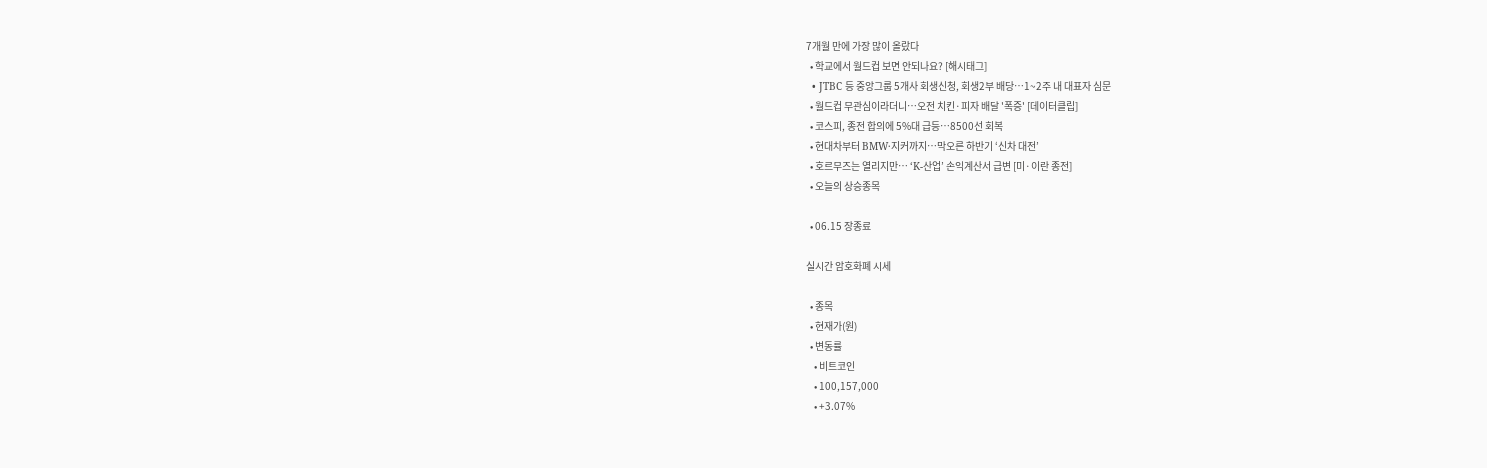7개월 만에 가장 많이 올랐다
  • 학교에서 월드컵 보면 안되나요? [해시태그]
  • JTBC 등 중앙그룹 5개사 회생신청, 회생2부 배당…1~2주 내 대표자 심문
  • 월드컵 무관심이라더니…오전 치킨·피자 배달 '폭증' [데이터클립]
  • 코스피, 종전 합의에 5%대 급등…8500선 회복
  • 현대차부터 BMW·지커까지…막오른 하반기 ‘신차 대전’
  • 호르무즈는 열리지만… ‘K-산업’ 손익계산서 급변 [미·이란 종전]
  • 오늘의 상승종목

  • 06.15 장종료

실시간 암호화폐 시세

  • 종목
  • 현재가(원)
  • 변동률
    • 비트코인
    • 100,157,000
    • +3.07%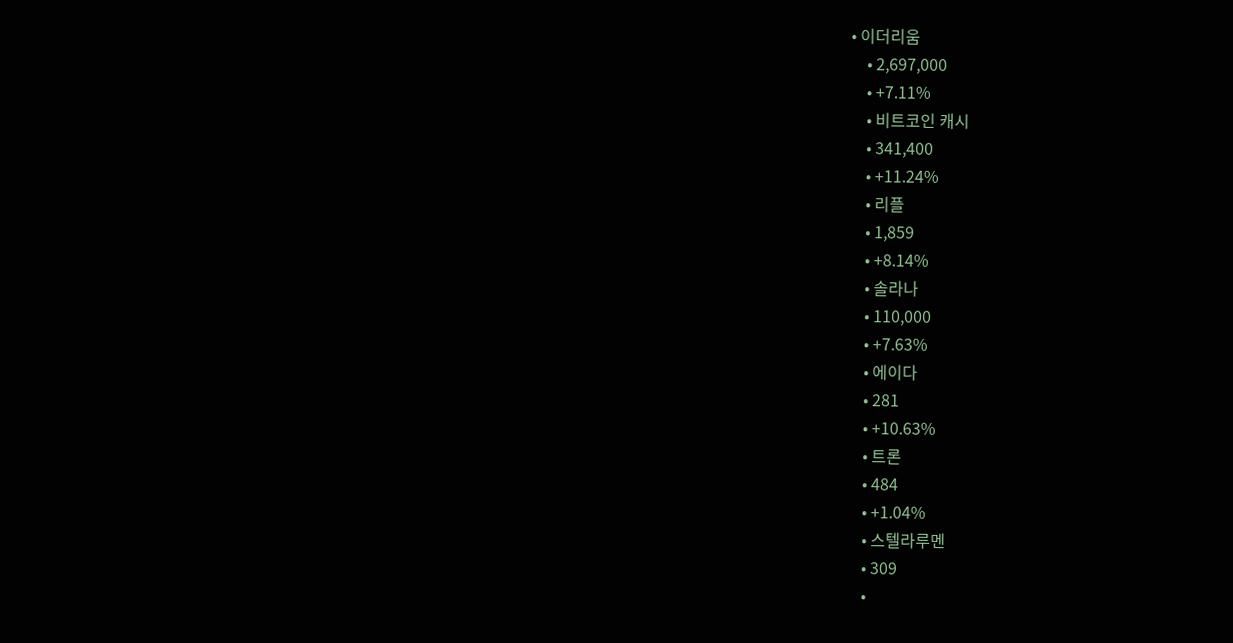• 이더리움
    • 2,697,000
    • +7.11%
    • 비트코인 캐시
    • 341,400
    • +11.24%
    • 리플
    • 1,859
    • +8.14%
    • 솔라나
    • 110,000
    • +7.63%
    • 에이다
    • 281
    • +10.63%
    • 트론
    • 484
    • +1.04%
    • 스텔라루멘
    • 309
    •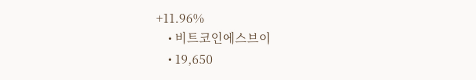+11.96%
    • 비트코인에스브이
    • 19,650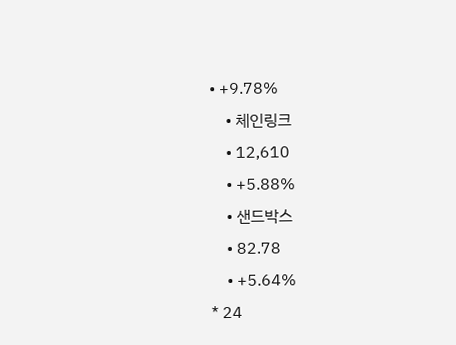• +9.78%
    • 체인링크
    • 12,610
    • +5.88%
    • 샌드박스
    • 82.78
    • +5.64%
* 24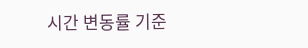시간 변동률 기준